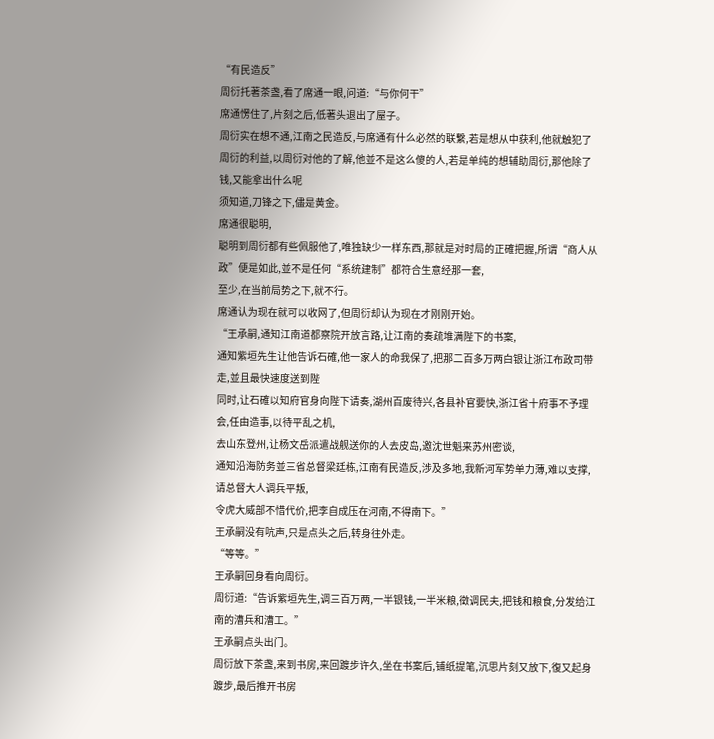“有民造反”
周衍托著茶盏,看了席通一眼,问道:“与你何干”
席通愣住了,片刻之后,低著头退出了屋子。
周衍实在想不通,江南之民造反,与席通有什么必然的联繫,若是想从中获利,他就触犯了周衍的利益,以周衍对他的了解,他並不是这么傻的人,若是单纯的想辅助周衍,那他除了钱,又能拿出什么呢
须知道,刀锋之下,儘是黄金。
席通很聪明,
聪明到周衍都有些佩服他了,唯独缺少一样东西,那就是对时局的正確把握,所谓“商人从政”便是如此,並不是任何“系统建制”都符合生意经那一套,
至少,在当前局势之下,就不行。
席通认为现在就可以收网了,但周衍却认为现在才刚刚开始。
“王承嗣,通知江南道都察院开放言路,让江南的奏疏堆满陛下的书案,
通知紫垣先生让他告诉石確,他一家人的命我保了,把那二百多万两白银让浙江布政司带走,並且最快速度送到陛
同时,让石確以知府官身向陛下请奏,湖州百废待兴,各县补官要快,浙江省十府事不予理会,任由造事,以待平乱之机,
去山东登州,让杨文岳派遣战舰送你的人去皮岛,邀沈世魁来苏州密谈,
通知沿海防务並三省总督梁廷栋,江南有民造反,涉及多地,我新河军势单力薄,难以支撑,请总督大人调兵平叛,
令虎大威部不惜代价,把李自成压在河南,不得南下。”
王承嗣没有吭声,只是点头之后,转身往外走。
“等等。”
王承嗣回身看向周衍。
周衍道:“告诉紫垣先生,调三百万两,一半银钱,一半米粮,徵调民夫,把钱和粮食,分发给江南的漕兵和漕工。”
王承嗣点头出门。
周衍放下茶盏,来到书房,来回踱步许久,坐在书案后,铺纸提笔,沉思片刻又放下,復又起身踱步,最后推开书房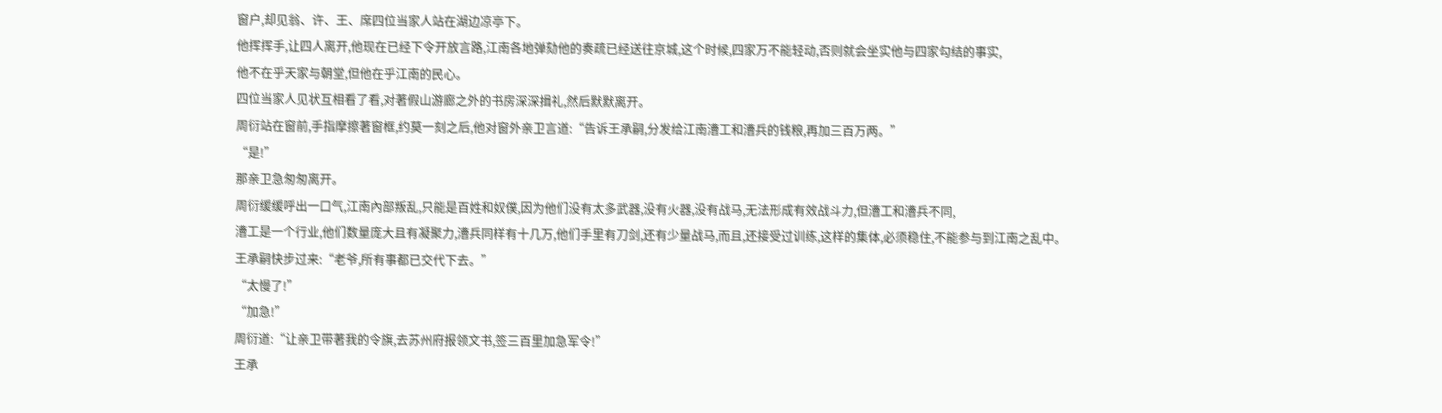窗户,却见翁、许、王、席四位当家人站在湖边凉亭下。
他挥挥手,让四人离开,他现在已经下令开放言路,江南各地弹劾他的奏疏已经送往京城,这个时候,四家万不能轻动,否则就会坐实他与四家勾结的事实,
他不在乎天家与朝堂,但他在乎江南的民心。
四位当家人见状互相看了看,对著假山游廊之外的书房深深揖礼,然后默默离开。
周衍站在窗前,手指摩擦著窗框,约莫一刻之后,他对窗外亲卫言道:“告诉王承嗣,分发给江南漕工和漕兵的钱粮,再加三百万两。”
“是!”
那亲卫急匆匆离开。
周衍缓缓呼出一口气,江南內部叛乱,只能是百姓和奴僕,因为他们没有太多武器,没有火器,没有战马,无法形成有效战斗力,但漕工和漕兵不同,
漕工是一个行业,他们数量庞大且有凝聚力,漕兵同样有十几万,他们手里有刀剑,还有少量战马,而且,还接受过训练,这样的集体,必须稳住,不能参与到江南之乱中。
王承嗣快步过来:“老爷,所有事都已交代下去。”
“太慢了!”
“加急!”
周衍道:“让亲卫带著我的令旗,去苏州府报领文书,签三百里加急军令!”
王承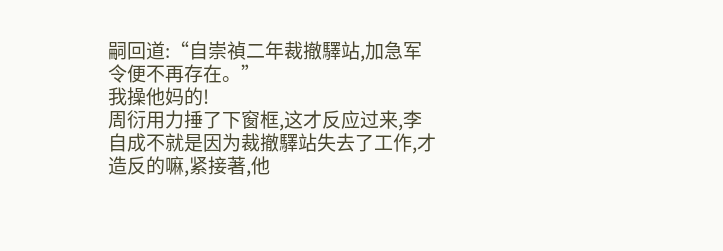嗣回道:“自崇禎二年裁撤驛站,加急军令便不再存在。”
我操他妈的!
周衍用力捶了下窗框,这才反应过来,李自成不就是因为裁撤驛站失去了工作,才造反的嘛,紧接著,他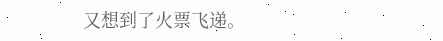又想到了火票飞递。